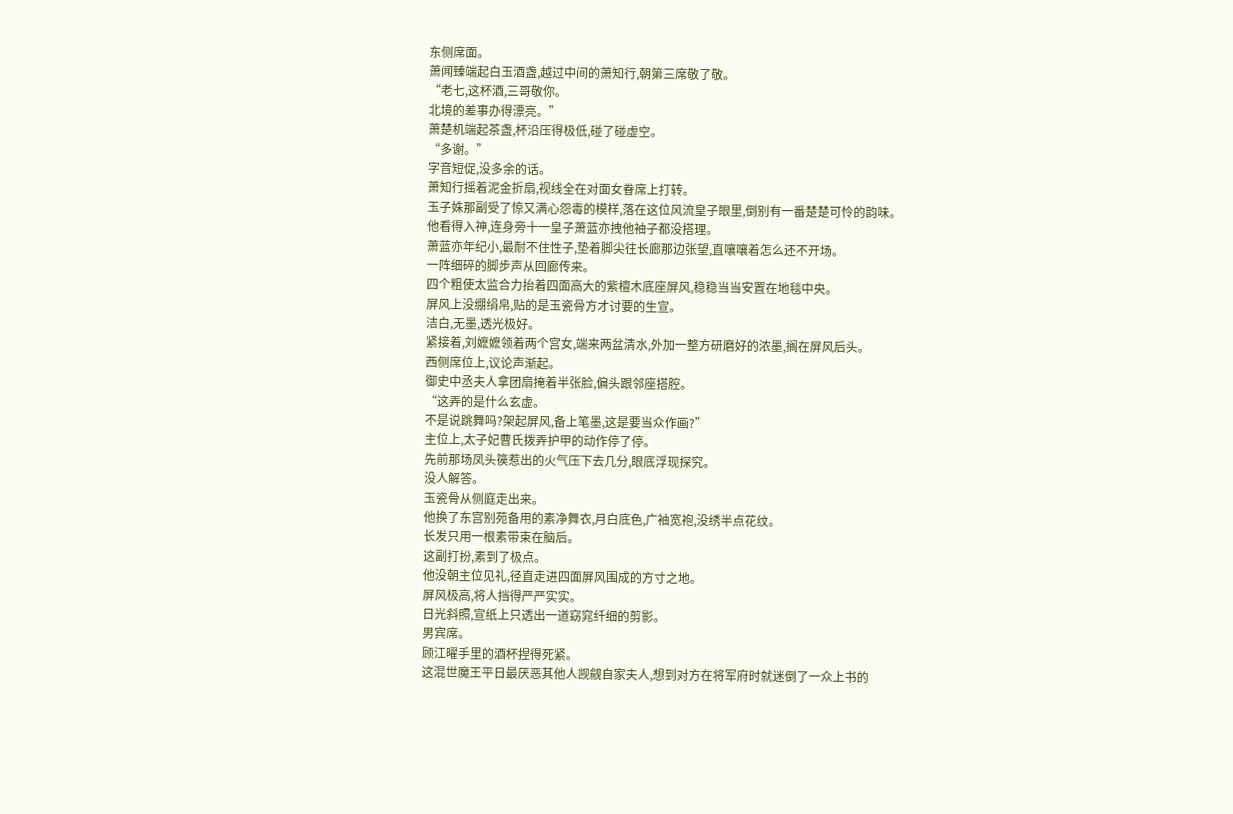东侧席面。
萧闻臻端起白玉酒盏,越过中间的萧知行,朝第三席敬了敬。
“老七,这杯酒,三哥敬你。
北境的差事办得漂亮。”
萧楚机端起茶盏,杯沿压得极低,碰了碰虚空。
“多谢。”
字音短促,没多余的话。
萧知行摇着泥金折扇,视线全在对面女眷席上打转。
玉子姝那副受了惊又满心怨毒的模样,落在这位风流皇子眼里,倒别有一番楚楚可怜的韵味。
他看得入神,连身旁十一皇子萧蓝亦拽他袖子都没搭理。
萧蓝亦年纪小,最耐不住性子,垫着脚尖往长廊那边张望,直嚷嚷着怎么还不开场。
一阵细碎的脚步声从回廊传来。
四个粗使太监合力抬着四面高大的紫檀木底座屏风,稳稳当当安置在地毯中央。
屏风上没绷绢帛,贴的是玉瓷骨方才讨要的生宣。
洁白,无墨,透光极好。
紧接着,刘嬷嬷领着两个宫女,端来两盆清水,外加一整方研磨好的浓墨,搁在屏风后头。
西侧席位上,议论声渐起。
御史中丞夫人拿团扇掩着半张脸,偏头跟邻座搭腔。
“这弄的是什么玄虚。
不是说跳舞吗?架起屏风,备上笔墨,这是要当众作画?”
主位上,太子妃曹氏拨弄护甲的动作停了停。
先前那场凤头篌惹出的火气压下去几分,眼底浮现探究。
没人解答。
玉瓷骨从侧庭走出来。
他换了东宫别苑备用的素净舞衣,月白底色,广袖宽袍,没绣半点花纹。
长发只用一根素带束在脑后。
这副打扮,素到了极点。
他没朝主位见礼,径直走进四面屏风围成的方寸之地。
屏风极高,将人挡得严严实实。
日光斜照,宣纸上只透出一道窈窕纤细的剪影。
男宾席。
顾江曜手里的酒杯捏得死紧。
这混世魔王平日最厌恶其他人觊觎自家夫人,想到对方在将军府时就迷倒了一众上书的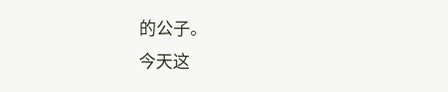的公子。
今天这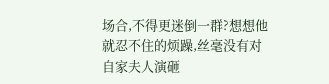场合,不得更迷倒一群?想想他就忍不住的烦躁,丝毫没有对自家夫人演砸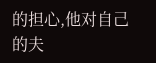的担心,他对自己的夫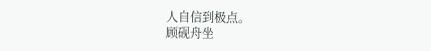人自信到极点。
顾砚舟坐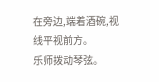在旁边,端着酒碗,视线平视前方。
乐师拨动琴弦。